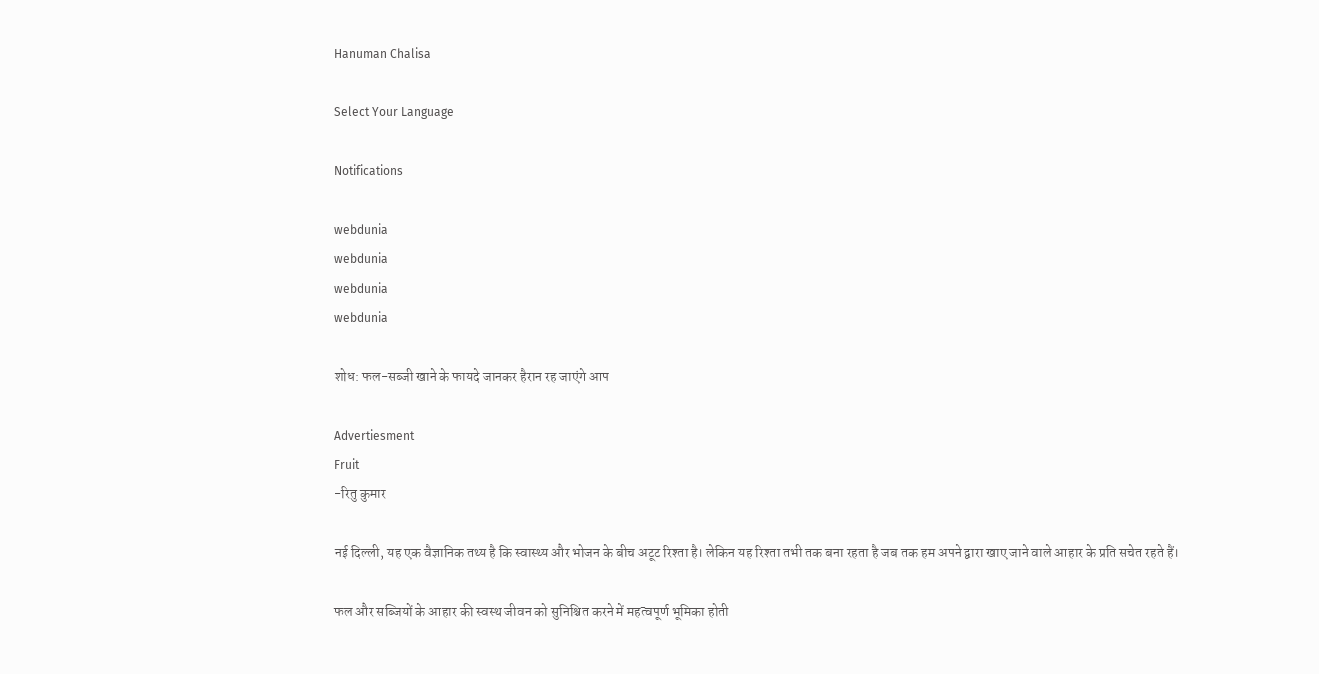Hanuman Chalisa

Select Your Language

Notifications

webdunia
webdunia
webdunia
webdunia

शोध: फल-सब्जी खाने के फायदे जानकर हैरान रह जाएंगे आप

Advertiesment
Fruit
-रितु कुमार

नई दिल्ली, यह एक वैज्ञानिक तथ्य है कि स्वास्थ्य और भोजन के बीच अटूट रिश्ता है। लेकिन यह रिश्ता तभी तक बना रहता है जब तक हम अपने द्वारा खाए जाने वाले आहार के प्रति सचेत रहते हैं।

फल और सब्जियों के आहार की स्वस्थ जीवन को सुनिश्चित करने में महत्वपूर्ण भूमिका होती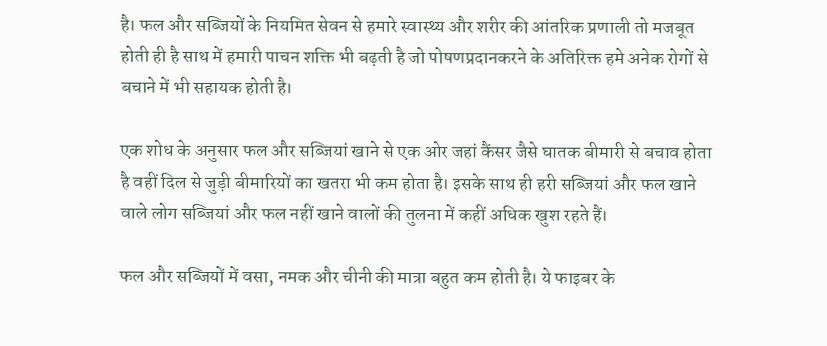है। फल और सब्जियों के नियमित सेवन से हमारे स्वास्थ्य और शरीर की आंतरिक प्रणाली तो मजबूत होती ही है साथ में हमारी पाचन शक्ति भी बढ़ती है जो पोषणप्रदानकरने के अतिरिक्त हमे अनेक रोगों से बचाने में भी सहायक होती है।

एक शोध के अनुसार फल और सब्जियां खाने से एक ओर जहां कैंसर जैसे घातक बीमारी से बचाव होता है वहीं दिल से जुड़ी बीमारियों का खतरा भी कम होता है। इसके साथ ही हरी सब्जियां और फल खाने वाले लोग सब्जियां और फल नहीं खाने वालों की तुलना में कहीं अधिक खुश रहते हैं।

फल और सब्जियों में वसा, नमक और चीनी की मात्रा बहुत कम होती है। ये फाइबर के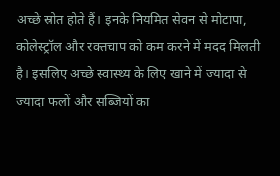अच्छे स्रोत होते हैं। इनके नियमित सेवन से मोटापा, कोलेस्ट्रॉल और रक्तचाप को कम करने में मदद मिलती है। इसलिए अच्छे स्वास्थ्य के लिए खाने में ज्यादा से ज्यादा फलों और सब्जियों का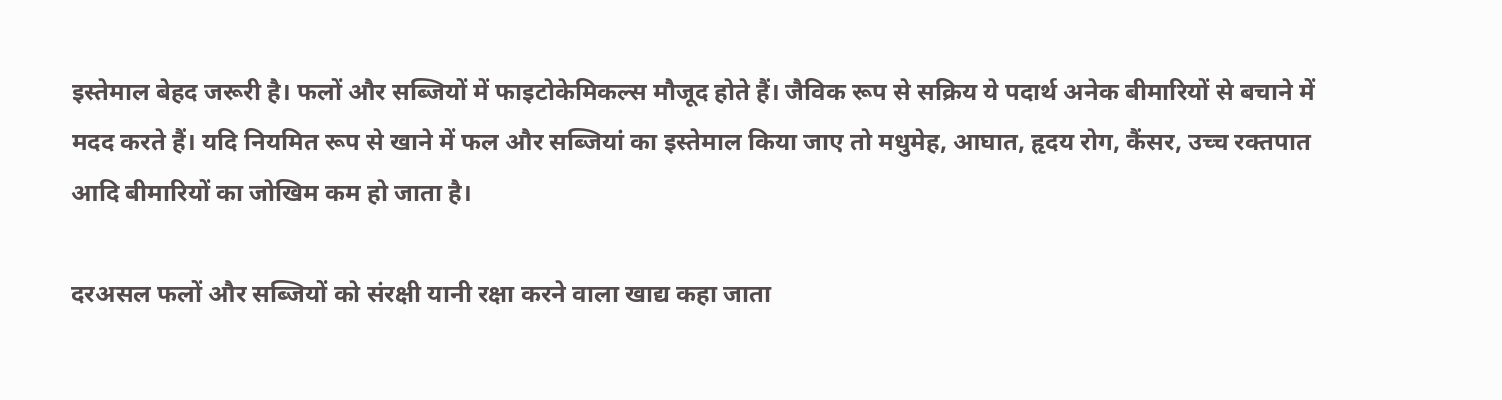इस्तेमाल बेहद जरूरी है। फलों और सब्जियों में फाइटोकेमिकल्स मौजूद होते हैं। जैविक रूप से सक्रिय ये पदार्थ अनेक बीमारियों से बचाने में मदद करते हैं। यदि नियमित रूप से खाने में फल और सब्जियां का इस्तेमाल किया जाए तो मधुमेह, आघात, हृदय रोग, कैंसर, उच्च रक्तपात आदि बीमारियों का जोखिम कम हो जाता है।

दरअसल फलों और सब्जियों को संरक्षी यानी रक्षा करने वाला खाद्य कहा जाता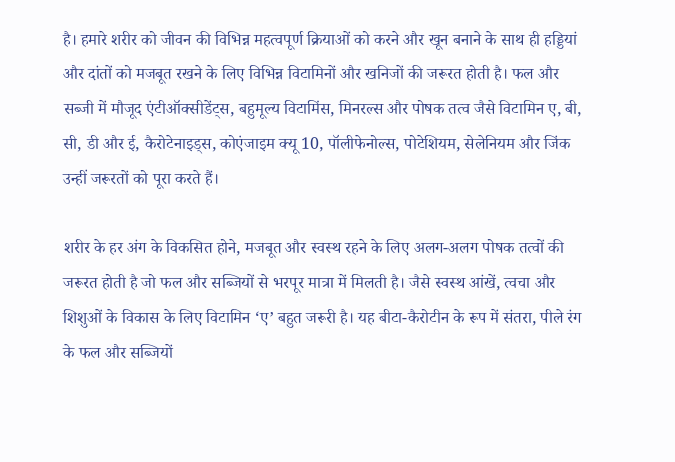है। हमारे शरीर को जीवन की विभिन्न महत्वपूर्ण क्रियाओं को करने और खून बनाने के साथ ही हड्डियां और दांतों को मजबूत रखने के लिए विभिन्न विटामिनों और खनिजों की जरूरत होती है। फल और सब्जी में मौजूद एंटीऑक्सीडेंट्स, बहुमूल्य विटामिंस, मिनरल्स और पोषक तत्व जैसे विटामिन ए, बी, सी, डी और ई, कैरोटेनाइड्स, कोएंजाइम क्यू 10, पॉलीफेनोल्स, पोटेशियम, सेलेनियम और जिंक उन्हीं जरूरतों को पूरा करते हैं।

शरीर के हर अंग के विकसित होने, मजबूत और स्वस्थ रहने के लिए अलग-अलग पोषक तत्वों की जरूरत होती है जो फल और सब्जियों से भरपूर मात्रा में मिलती है। जैसे स्वस्थ आंखें, त्वचा और शिशुओं के विकास के लिए विटामिन ‘ए’ बहुत जरूरी है। यह बीटा-कैरोटीन के रूप में संतरा, पीले रंग के फल और सब्जियों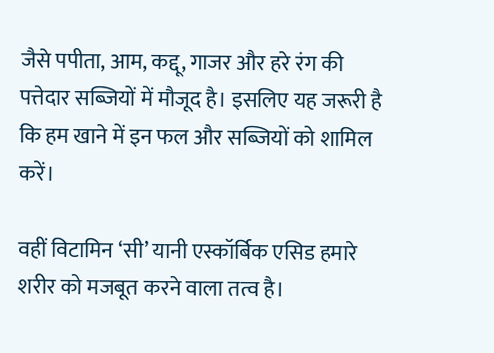जैसे पपीता, आम, कद्दू, गाजर और हरे रंग की पत्तेदार सब्जियों में मौजूद है। इसलिए यह जरूरी है कि हम खाने में इन फल और सब्जियों को शामिल करें।

वहीं विटामिन ‘सी’ यानी एस्कॉर्बिक एसिड हमारे शरीर को मजबूत करने वाला तत्व है।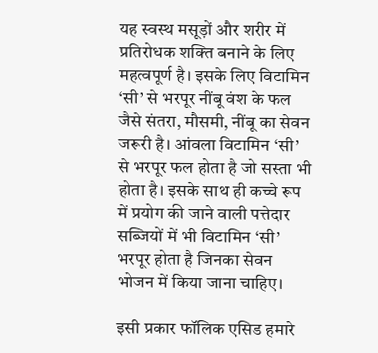यह स्वस्थ मसूड़ों और शरीर में प्रतिरोधक शक्ति बनाने के लिए महत्वपूर्ण है। इसके लिए विटामिन ‘सी’ से भरपूर नींबू वंश के फल जैसे संतरा, मौसमी, नींबू का सेवन जरूरी है। आंवला विटामिन ‘सी’ से भरपूर फल होता है जो सस्ता भी होता है। इसके साथ ही कच्चे रूप में प्रयोग की जाने वाली पत्तेदार सब्जियों में भी विटामिन ‘सी’ भरपूर होता है जिनका सेवन भोजन में किया जाना चाहिए।

इसी प्रकार फॉलिक एसिड हमारे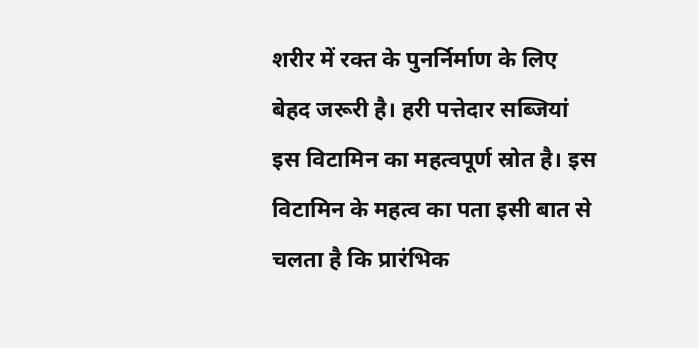शरीर में रक्त के पुनर्निर्माण के लिए बेहद जरूरी है। हरी पत्तेदार सब्जियां इस विटामिन का महत्वपूर्ण स्रोत है। इस विटामिन के महत्व का पता इसी बात से चलता है कि प्रारंभिक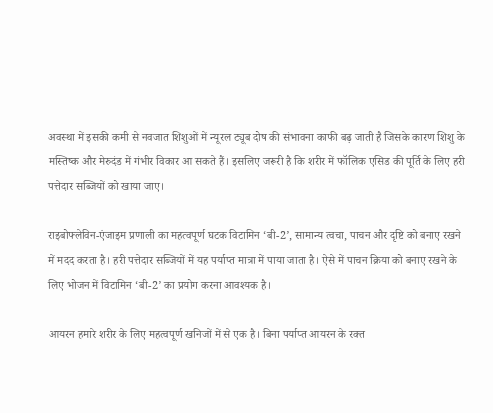अवस्था में इसकी कमी से नवजात शिशुओं में न्यूरल ट्यूब दोष की संभावना काफी बढ़ जाती है जिसके कारण शिशु के मस्तिष्क और मेरुदंड में गंभीर विकार आ सकते हैं। इसलिए जरूरी है कि शरीर में फॉलिक एसिड की पूर्ति के लिए हरी पत्तेदार सब्जियों को खाया जाए।

राइबोफ्लेविन-एंजाइम प्रणाली का महत्वपूर्ण घटक विटामिन ‘बी-2’, सामान्य त्वचा, पाचन और दृष्टि को बनाए रखने में मदद करता है। हरी पत्तेदार सब्जियों में यह पर्याप्त मात्रा में पाया जाता है। ऐसे में पाचन क्रिया को बनाए रखने के लिए भोजन में विटामिन ‘बी-2’ का प्रयोग करना आवश्यक है।

आयरन हमारे शरीर के लिए महत्वपूर्ण खनिजों में से एक है। बिना पर्याप्त आयरन के रक्त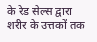के रेड सेल्स द्वारा शरीर के उत्तकों तक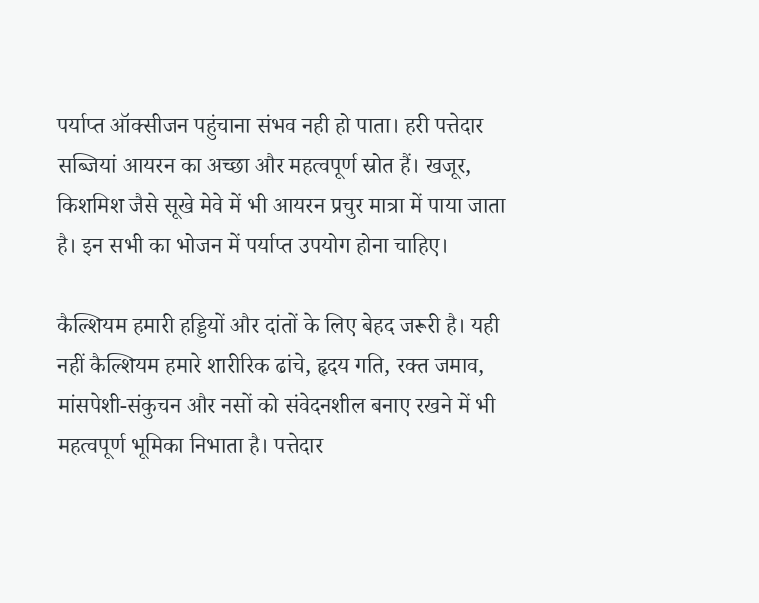पर्याप्त ऑक्सीजन पहुंचाना संभव नही हो पाता। हरी पत्तेदार सब्जियां आयरन का अच्छा और महत्वपूर्ण स्रोत हैं। खजूर, किशमिश जैसे सूखे मेवे में भी आयरन प्रचुर मात्रा में पाया जाता है। इन सभी का भोजन में पर्याप्त उपयोग होना चाहिए।

कैल्शियम हमारी हड्डियों और दांतों के लिए बेहद जरूरी है। यही नहीं कैल्शियम हमारे शारीरिक ढांचे, हृदय गति, रक्त जमाव, मांसपेशी-संकुचन और नसों को संवेदनशील बनाए रखने में भी महत्वपूर्ण भूमिका निभाता है। पत्तेदार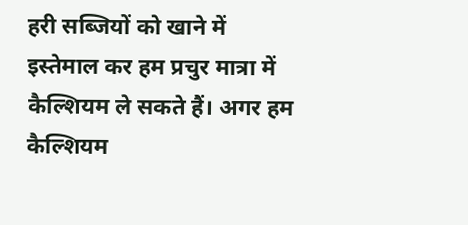हरी सब्जियों को खाने में इस्तेमाल कर हम प्रचुर मात्रा में कैल्शियम ले सकते हैं। अगर हम कैल्शियम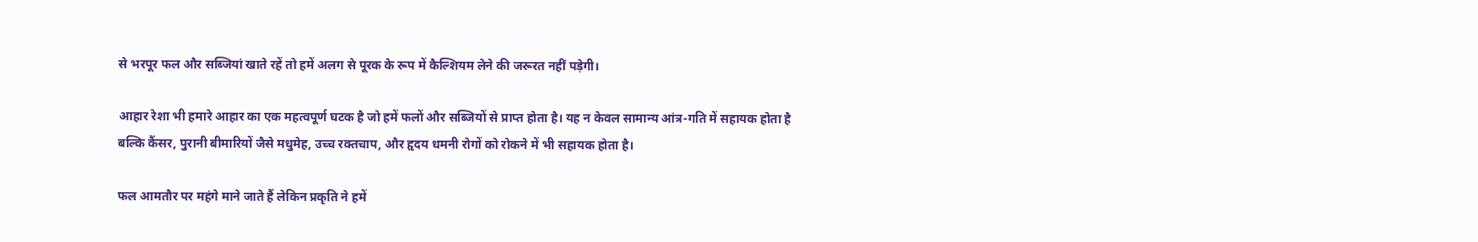से भरपूर फल और सब्जियां खाते रहें तो हमें अलग से पूरक के रूप में कैल्शियम लेने की जरूरत नहीं पड़ेगी।

आहार रेशा भी हमारे आहार का एक महत्वपूर्ण घटक है जो हमें फलों और सब्जियों से प्राप्त होता है। यह न केवल सामान्य आंत्र-गति में सहायक होता है बल्कि कैंसर, पुरानी बीमारियों जैसे मधुमेह, उच्च रक्तचाप, और हृदय धमनी रोगों को रोकने में भी सहायक होता है।

फल आमतौर पर महंगे माने जाते हैं लेकिन प्रकृति ने हमें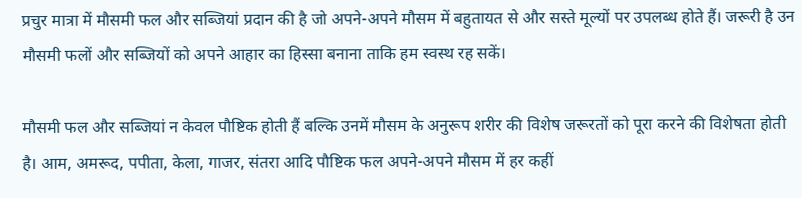प्रचुर मात्रा में मौसमी फल और सब्जियां प्रदान की है जो अपने-अपने मौसम में बहुतायत से और सस्ते मूल्यों पर उपलब्ध होते हैं। जरूरी है उन मौसमी फलों और सब्जियों को अपने आहार का हिस्सा बनाना ताकि हम स्वस्थ रह सकें।

मौसमी फल और सब्जियां न केवल पौष्टिक होती हैं बल्कि उनमें मौसम के अनुरूप शरीर की विशेष जरूरतों को पूरा करने की विशेषता होती है। आम, अमरूद, पपीता, केला, गाजर, संतरा आदि पौष्टिक फल अपने-अपने मौसम में हर कहीं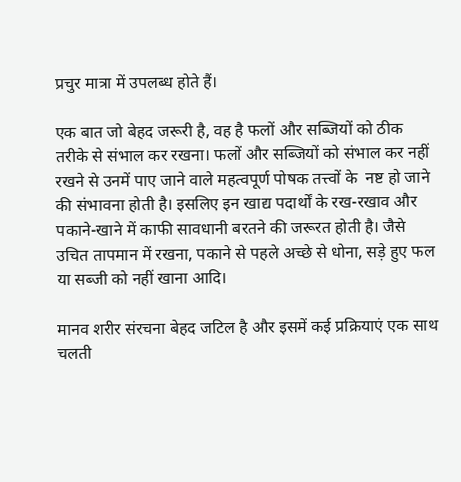प्रचुर मात्रा में उपलब्ध होते हैं।

एक बात जो बेहद जरूरी है, वह है फलों और सब्जियों को ठीक तरीके से संभाल कर रखना। फलों और सब्जियों को संभाल कर नहीं रखने से उनमें पाए जाने वाले महत्वपूर्ण पोषक तत्त्वों के  नष्ट हो जाने की संभावना होती है। इसलिए इन खाद्य पदार्थों के रख-रखाव और पकाने-खाने में काफी सावधानी बरतने की जरूरत होती है। जैसे उचित तापमान में रखना, पकाने से पहले अच्छे से धोना, सड़े हुए फल या सब्जी को नहीं खाना आदि।

मानव शरीर संरचना बेहद जटिल है और इसमें कई प्रक्रियाएं एक साथ चलती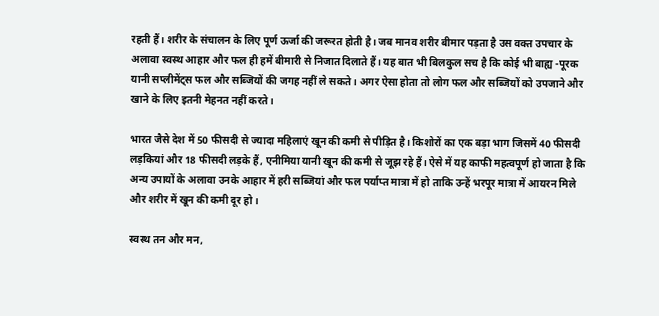रहती हैं। शरीर के संचालन के लिए पूर्ण ऊर्जा की जरूरत होती है। जब मानव शरीर बीमार पड़ता है उस वक्त उपचार के अलावा स्वस्थ आहार और फल ही हमें बीमारी से निजात दिलाते हैं। यह बात भी बिलकुल सच है कि कोई भी बाह्य -पूरक यानी सप्लीमेंट्स फल और सब्जियों की जगह नहीं ले सकते। अगर ऐसा होता तो लोग फल और सब्जियों को उपजाने और खाने के लिए इतनी मेहनत नहीं करते।

भारत जैसे देश में 50 फीसदी से ज्यादा महिलाएं खून की कमी से पीड़ित है। किशोरों का एक बड़ा भाग जिसमें 40 फीसदी लड़कियां और 18 फीसदी लड़के हैं, एनीमिया यानी खून की कमी से जूझ रहे हैं। ऐसे में यह काफी महत्वपूर्ण हो जाता है कि अन्य उपायों के अलावा उनके आहार में हरी सब्जियां और फल पर्याप्त मात्रा में हो ताकि उन्हें भरपूर मात्रा में आयरन मिले और शरीर में खून की कमी दूर हो।

स्वस्थ तन और मन,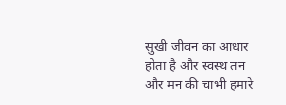सुखी जीवन का आधार होता है और स्वस्थ तन और मन की चाभी हमारे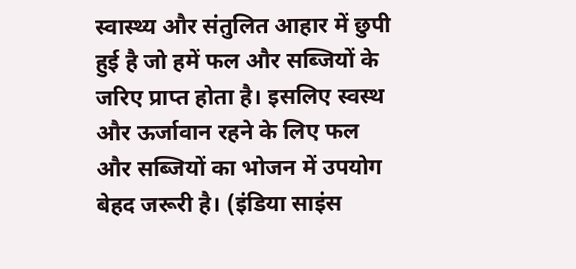स्वास्थ्य और संतुलित आहार में छुपी हुई है जो हमें फल और सब्जियों के जरिए प्राप्त होता है। इसलिए स्वस्थ और ऊर्जावान रहने के लिए फल और सब्जियों का भोजन में उपयोग बेहद जरूरी है। (इंडिया साइंस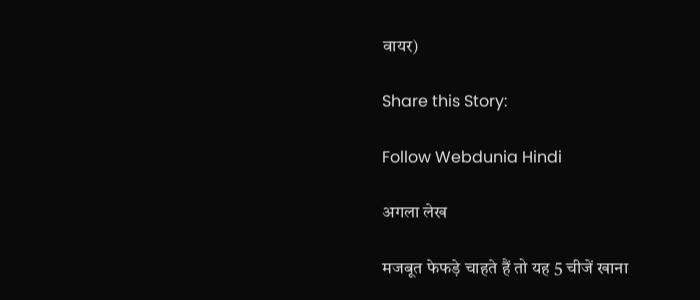वायर)

Share this Story:

Follow Webdunia Hindi

अगला लेख

मजबूत फेफड़े चाहते हैं तो यह 5 चीजें खाना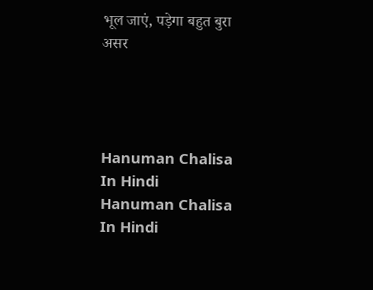भूल जाएं, पड़ेगा बहुत बुरा असर




Hanuman Chalisa In Hindi
Hanuman Chalisa In Hindi